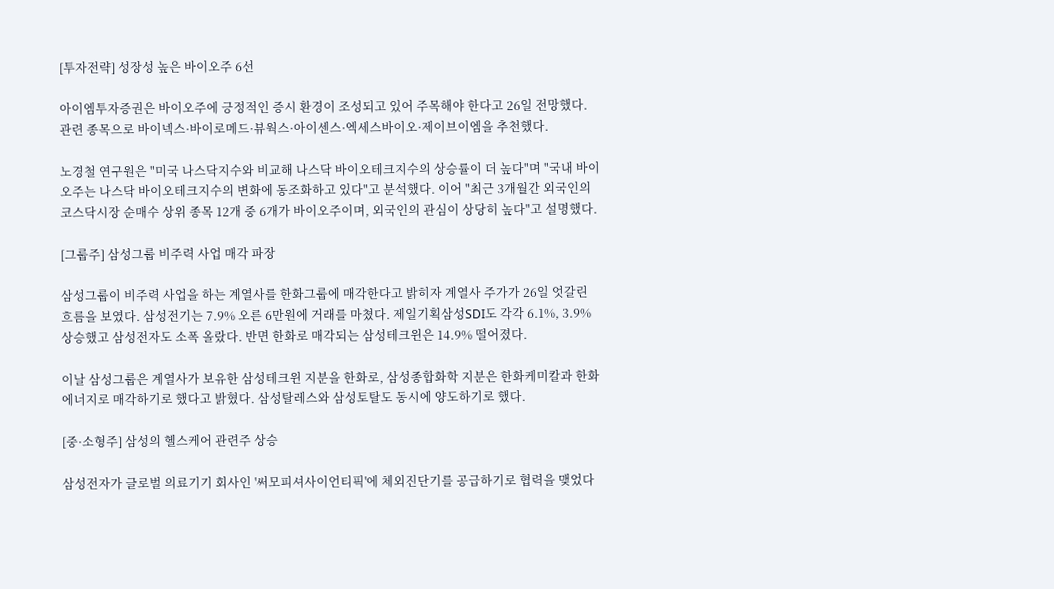[투자전략] 성장성 높은 바이오주 6선

아이엠투자증권은 바이오주에 긍정적인 증시 환경이 조성되고 있어 주목해야 한다고 26일 전망했다. 관련 종목으로 바이넥스·바이로메드·뷰웍스·아이센스·엑세스바이오·제이브이엠을 추천했다.

노경철 연구원은 "미국 나스닥지수와 비교해 나스닥 바이오테크지수의 상승률이 더 높다"며 "국내 바이오주는 나스닥 바이오테크지수의 변화에 동조화하고 있다"고 분석했다. 이어 "최근 3개월간 외국인의 코스닥시장 순매수 상위 종목 12개 중 6개가 바이오주이며, 외국인의 관심이 상당히 높다"고 설명했다.

[그룹주] 삼성그룹 비주력 사업 매각 파장

삼성그룹이 비주력 사업을 하는 계열사를 한화그룹에 매각한다고 밝히자 계열사 주가가 26일 엇갈린 흐름을 보였다. 삼성전기는 7.9% 오른 6만원에 거래를 마쳤다. 제일기획삼성SDI도 각각 6.1%, 3.9% 상승했고 삼성전자도 소폭 올랐다. 반면 한화로 매각되는 삼성테크윈은 14.9% 떨어졌다.

이날 삼성그룹은 계열사가 보유한 삼성테크윈 지분을 한화로, 삼성종합화학 지분은 한화케미칼과 한화에너지로 매각하기로 했다고 밝혔다. 삼성탈레스와 삼성토탈도 동시에 양도하기로 했다.

[중·소형주] 삼성의 헬스케어 관련주 상승

삼성전자가 글로벌 의료기기 회사인 '써모피셔사이언티픽'에 체외진단기를 공급하기로 협력을 맺었다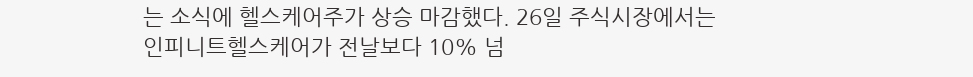는 소식에 헬스케어주가 상승 마감했다. 26일 주식시장에서는 인피니트헬스케어가 전날보다 10% 넘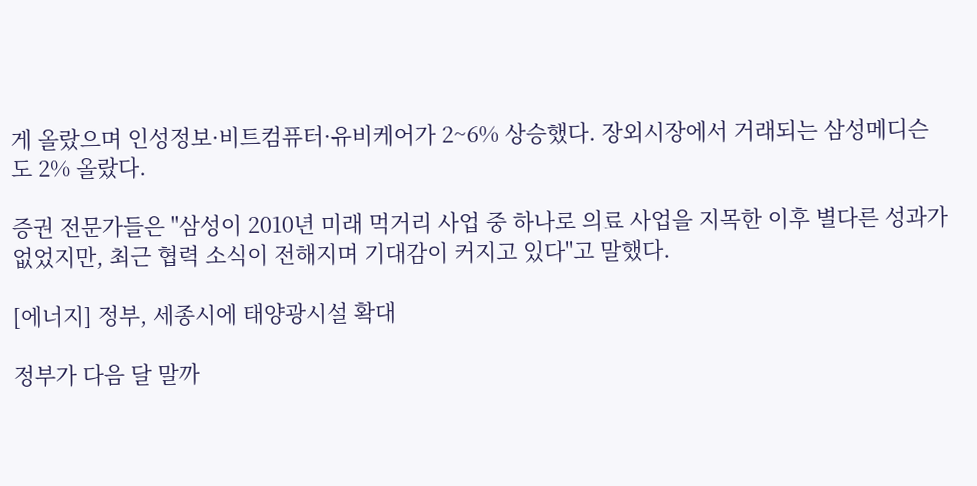게 올랐으며 인성정보·비트컴퓨터·유비케어가 2~6% 상승했다. 장외시장에서 거래되는 삼성메디슨도 2% 올랐다.

증권 전문가들은 "삼성이 2010년 미래 먹거리 사업 중 하나로 의료 사업을 지목한 이후 별다른 성과가 없었지만, 최근 협력 소식이 전해지며 기대감이 커지고 있다"고 말했다.

[에너지] 정부, 세종시에 태양광시설 확대

정부가 다음 달 말까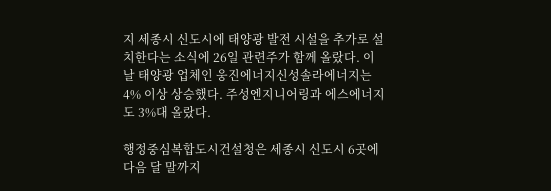지 세종시 신도시에 태양광 발전 시설을 추가로 설치한다는 소식에 26일 관련주가 함께 올랐다. 이날 태양광 업체인 웅진에너지신성솔라에너지는 4% 이상 상승했다. 주성엔지니어링과 에스에너지도 3%대 올랐다.

행정중심복합도시건설청은 세종시 신도시 6곳에 다음 달 말까지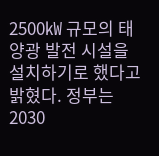2500㎾ 규모의 태양광 발전 시설을 설치하기로 했다고 밝혔다. 정부는 2030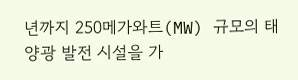년까지 250메가와트(MW) 규모의 태양광 발전 시설을 가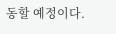동할 예정이다.